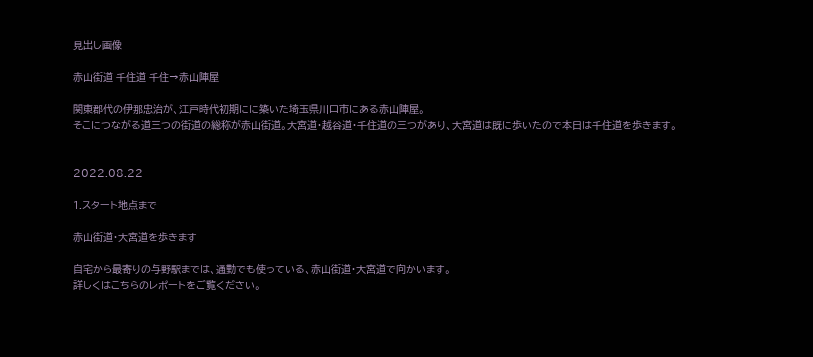見出し画像

赤山街道 千住道 千住→赤山陣屋

関東郡代の伊那忠治が、江戸時代初期にに築いた埼玉県川口市にある赤山陣屋。
そこにつながる道三つの街道の総称が赤山街道。大宮道・越谷道・千住道の三つがあり、大宮道は既に歩いたので本日は千住道を歩きます。


2022.08.22

1.スタート地点まで

赤山街道・大宮道を歩きます

自宅から最寄りの与野駅までは、通勤でも使っている、赤山街道・大宮道で向かいます。
詳しくはこちらのレポートをご覧ください。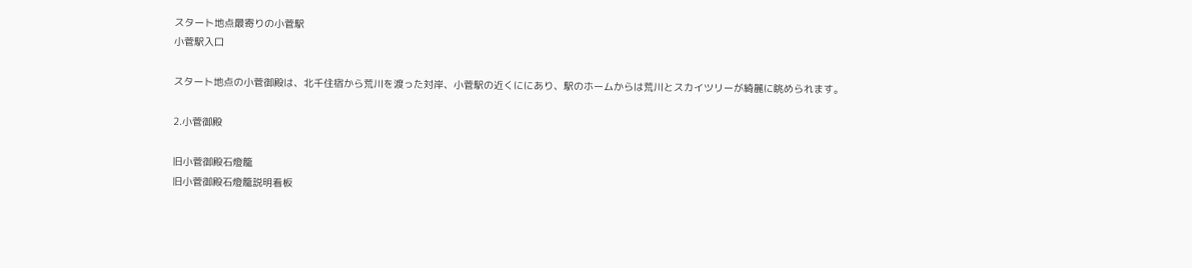スタート地点最寄りの小菅駅
小菅駅入口

スタート地点の小菅御殿は、北千住宿から荒川を渡った対岸、小菅駅の近くににあり、駅のホームからは荒川とスカイツリーが綺麗に眺められます。

2.小菅御殿

旧小菅御殿石燈籠
旧小菅御殿石燈籠説明看板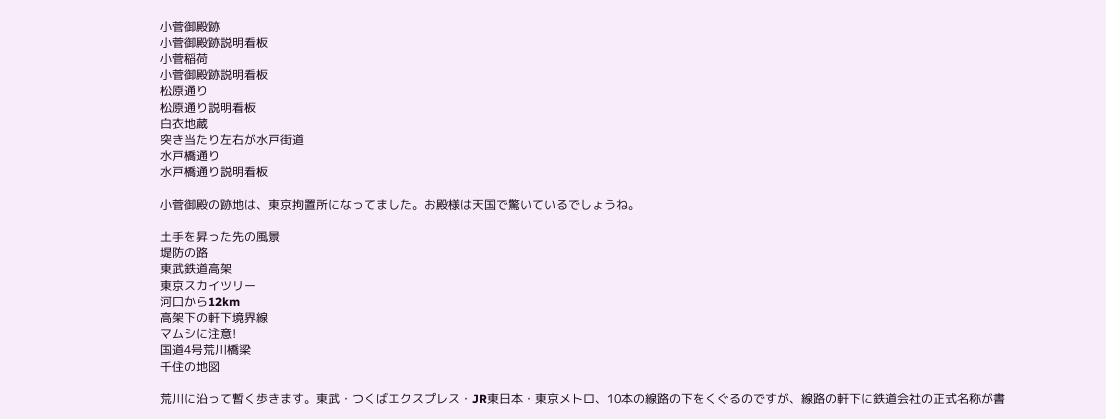小菅御殿跡
小菅御殿跡説明看板
小菅稲荷
小菅御殿跡説明看板
松原通り
松原通り説明看板
白衣地蔵
突き当たり左右が水戸街道
水戸橋通り
水戸橋通り説明看板

小菅御殿の跡地は、東京拘置所になってました。お殿様は天国で驚いているでしょうね。

土手を昇った先の風景
堤防の路
東武鉄道高架
東京スカイツリー
河口から12km
高架下の軒下境界線
マムシに注意!
国道4号荒川橋梁
千住の地図

荒川に沿って暫く歩きます。東武・つくばエクスプレス・JR東日本・東京メトロ、10本の線路の下をくぐるのですが、線路の軒下に鉄道会社の正式名称が書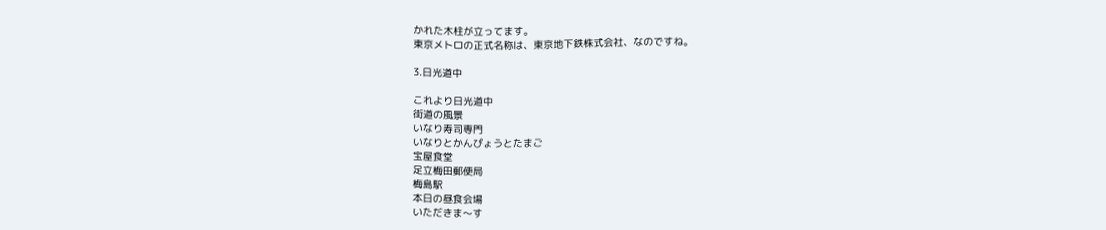かれた木柱が立ってます。
東京メトロの正式名称は、東京地下鉄株式会社、なのですね。

3.日光道中

これより日光道中
街道の風景
いなり寿司専門
いなりとかんぴょうとたまご
宝屋食堂
足立梅田郵便局
梅島駅
本日の昼食会場
いただきま〜す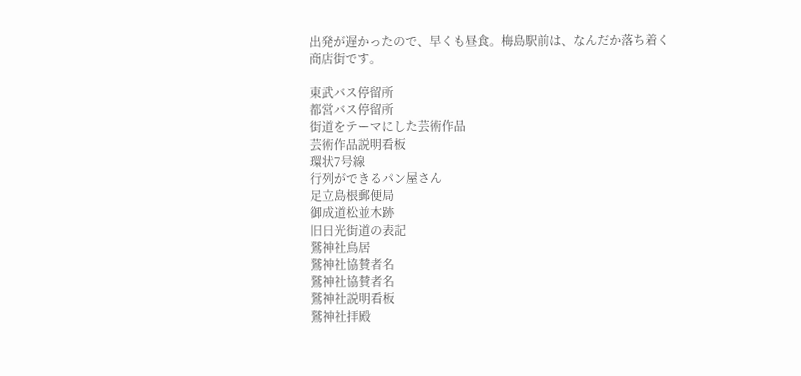出発が遅かったので、早くも昼食。梅島駅前は、なんだか落ち着く商店街です。

東武バス停留所
都営バス停留所
街道をテーマにした芸術作品
芸術作品説明看板
環状7号線
行列ができるパン屋さん
足立島根郵便局
御成道松並木跡
旧日光街道の表記
鷲神社鳥居
鷲神社協賛者名
鷲神社協賛者名
鷲神社説明看板
鷲神社拝殿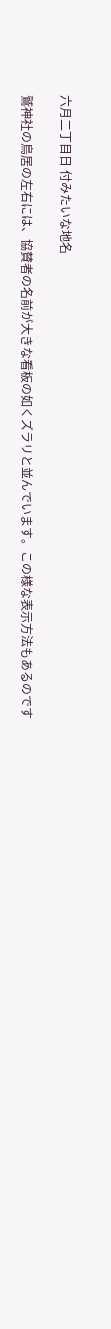六月二丁目日 付みたいな地名

鷲神社の鳥居の左右には、協賛者の名前が大きな看板の如くズラリと並んでいます。この様な表示方法もあるのです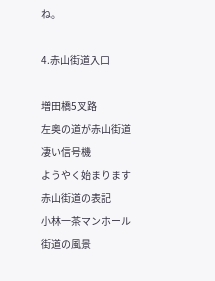ね。

4.赤山街道入口

増田橋5叉路
左奥の道が赤山街道
凄い信号機
ようやく始まります
赤山街道の表記
小林一茶マンホール
街道の風景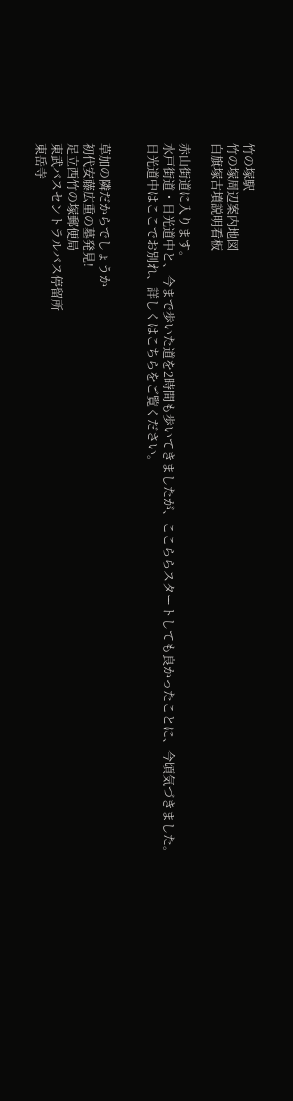竹の塚駅
竹の塚周辺案内地図
白旗塚古墳説明看板

赤山街道に入ります。
水戸街道・日光道中と、今まで歩いた道を2時間も歩いてきましたが、ここららスタートしても良かったことに、今頃気づきました。
日光道中はここでお別れ、詳しくはこちらをご覧ください。


草加の隣だからでしょうか
初代安藤広重の墓発見!
足立西竹の塚郵便局
東武バスセントラルバス停留所
東岳寺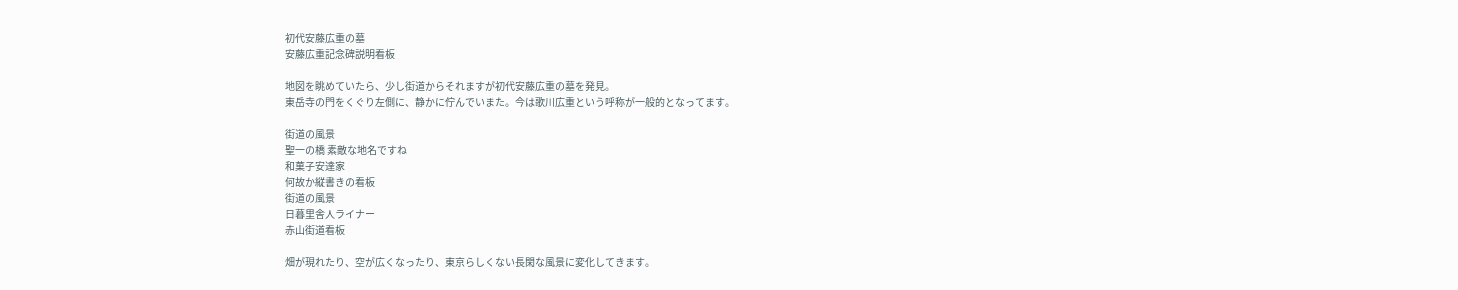初代安藤広重の墓
安藤広重記念碑説明看板

地図を眺めていたら、少し街道からそれますが初代安藤広重の墓を発見。
東岳寺の門をくぐり左側に、静かに佇んでいまた。今は歌川広重という呼称が一般的となってます。

街道の風景
聖一の橋 素敵な地名ですね
和菓子安達家
何故か縦書きの看板
街道の風景
日暮里舎人ライナー
赤山街道看板

畑が現れたり、空が広くなったり、東京らしくない長閑な風景に変化してきます。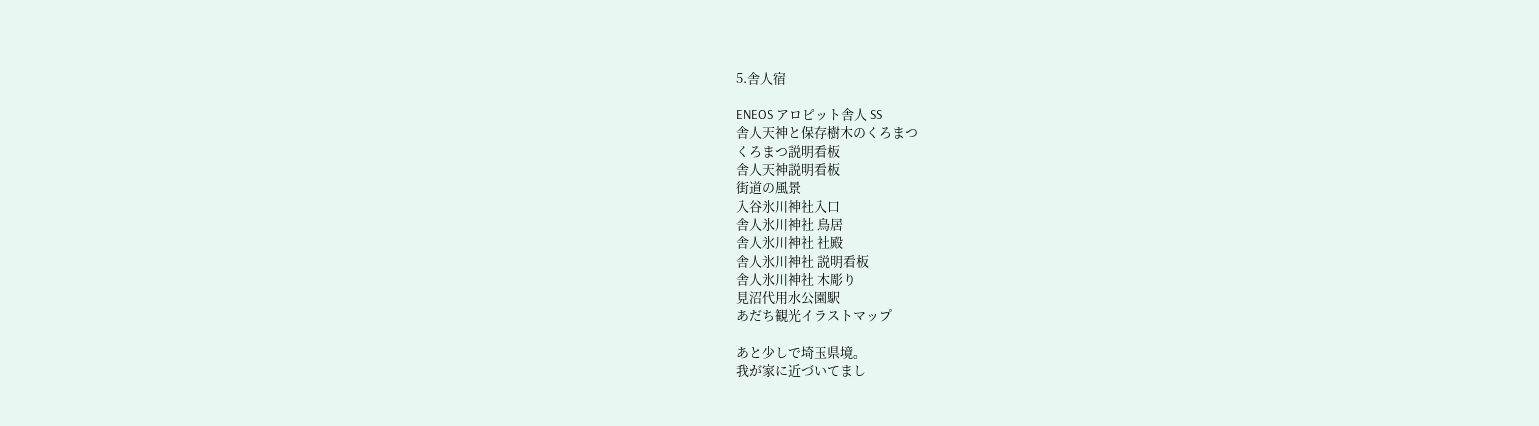5.舎人宿

ENEOS アロピット舎人 SS
舎人天神と保存樹木のくろまつ
くろまつ説明看板
舎人天神説明看板
街道の風景
入谷氷川神社入口
舎人氷川神社 鳥居
舎人氷川神社 社殿
舎人氷川神社 説明看板
舎人氷川神社 木彫り
見沼代用水公園駅
あだち観光イラストマップ

あと少しで埼玉県境。
我が家に近づいてまし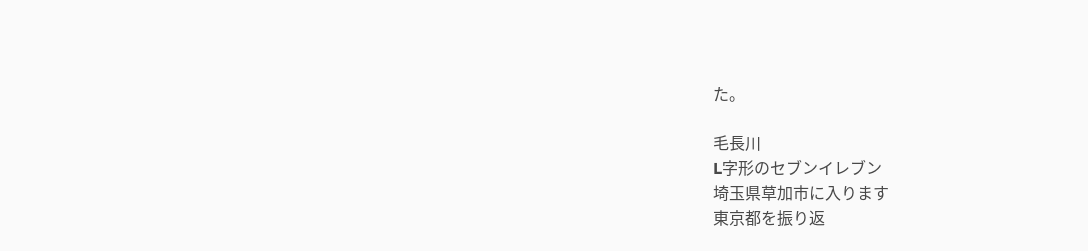た。

毛長川
L字形のセブンイレブン
埼玉県草加市に入ります
東京都を振り返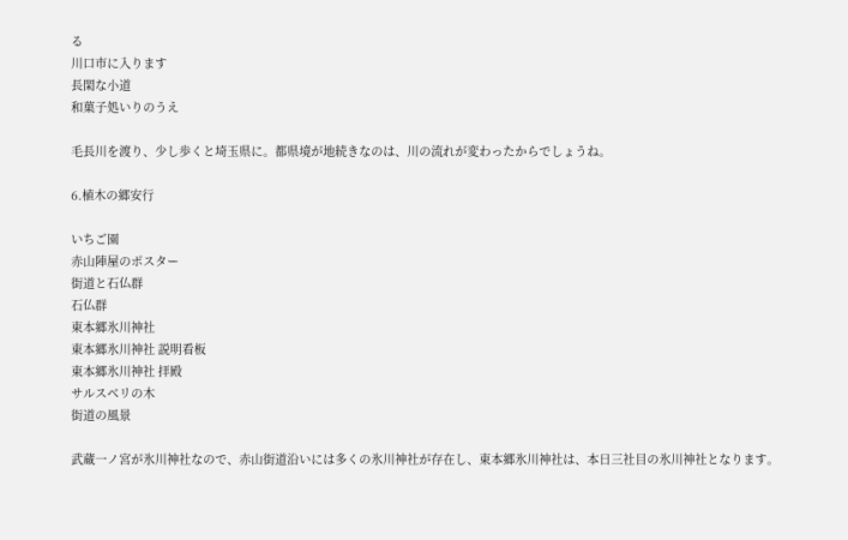る
川口市に入ります
長閑な小道
和菓子処いりのうえ

毛長川を渡り、少し歩くと埼玉県に。都県境が地続きなのは、川の流れが変わったからでしょうね。

6.植木の郷安行

いちご園
赤山陣屋のポスター
街道と石仏群
石仏群
東本郷氷川神社
東本郷氷川神社 説明看板
東本郷氷川神社 拝殿
サルスベリの木
街道の風景

武蔵一ノ宮が氷川神社なので、赤山街道沿いには多くの氷川神社が存在し、東本郷氷川神社は、本日三社目の氷川神社となります。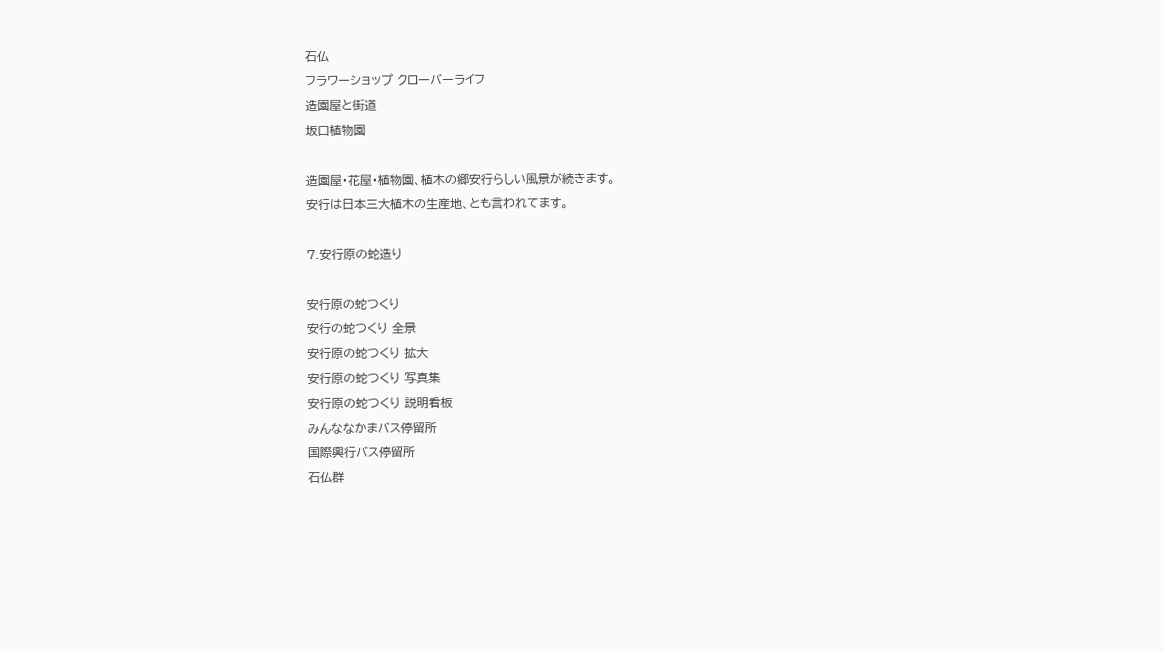石仏
フラワーショップ クローバーライフ
造園屋と街道
坂口植物園

造園屋・花屋・植物園、植木の郷安行らしい風景が続きます。
安行は日本三大植木の生産地、とも言われてます。

7.安行原の蛇造り

安行原の蛇つくり
安行の蛇つくり 全景
安行原の蛇つくり 拡大
安行原の蛇つくり 写真集
安行原の蛇つくり 説明看板
みんななかまバス停留所
国際興行バス停留所
石仏群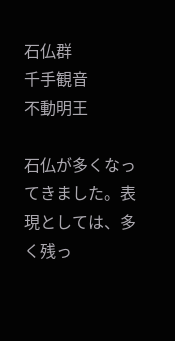石仏群
千手観音
不動明王

石仏が多くなってきました。表現としては、多く残っ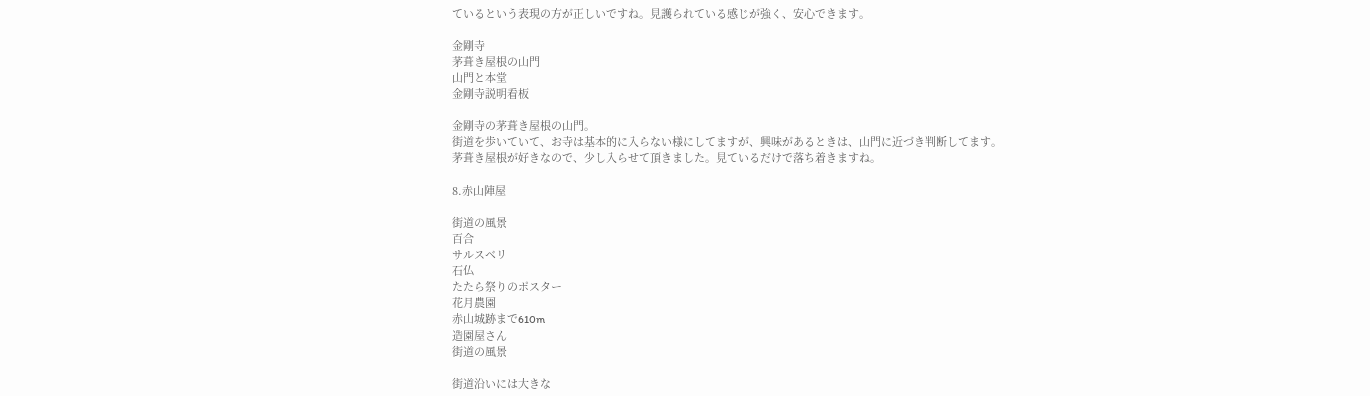ているという表現の方が正しいですね。見護られている感じが強く、安心できます。

金剛寺
茅葺き屋根の山門
山門と本堂
金剛寺説明看板

金剛寺の茅葺き屋根の山門。
街道を歩いていて、お寺は基本的に入らない様にしてますが、興味があるときは、山門に近づき判断してます。
茅葺き屋根が好きなので、少し入らせて頂きました。見ているだけで落ち着きますね。

8.赤山陣屋

街道の風景
百合
サルスベリ
石仏
たたら祭りのポスター
花月農園
赤山城跡まで610m
造園屋さん
街道の風景

街道沿いには大きな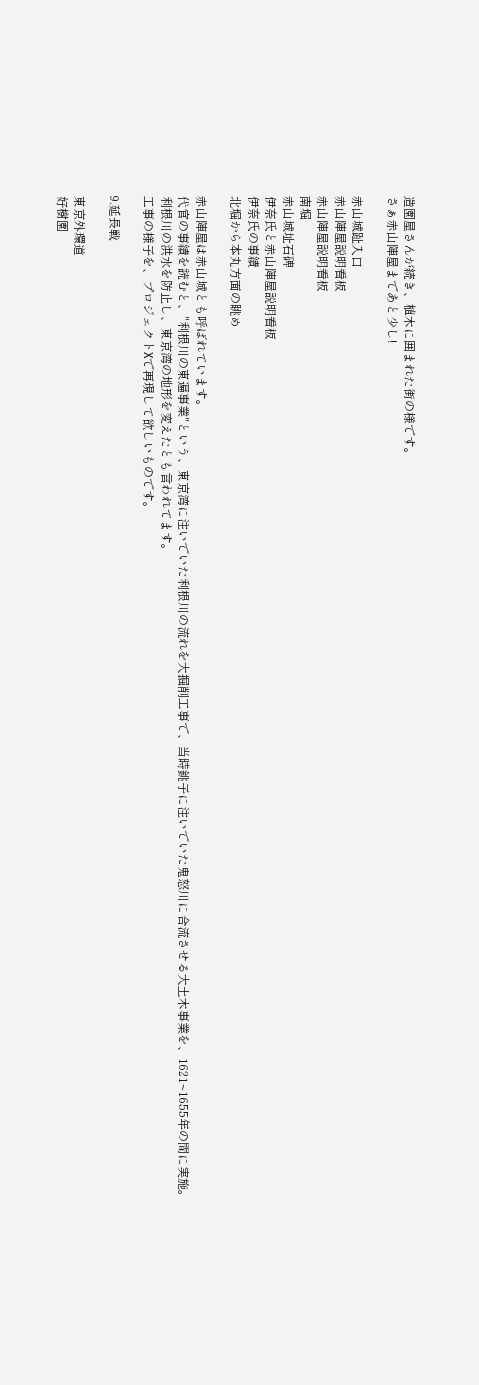造園屋さんが続き、植木に囲まれた街の様です。
さぁ赤山陣屋まであと少し!

赤山城趾入口
赤山陣屋説明看板
赤山陣屋説明看板
南堀
赤山城址石碑
伊奈氏と赤山陣屋説明看板
伊奈氏の事績
北堀から本丸方面の眺め

赤山陣屋は赤山城とも呼ばれています。
代官の事績を読むと、"利根川の東遍事業"という、東京湾に注いでいた利根川の流れを大掘削工事で、当時銚子に注いでいた鬼怒川に合流させる大土木事業を、1621~1655年の間に実施。
利根川の洪水を防止し、東京湾の地形を変えたとも言われてます。
工事の様子を、プロジェクトXで再現して欲しいものです。

9.延長戦

東京外環道
好樹園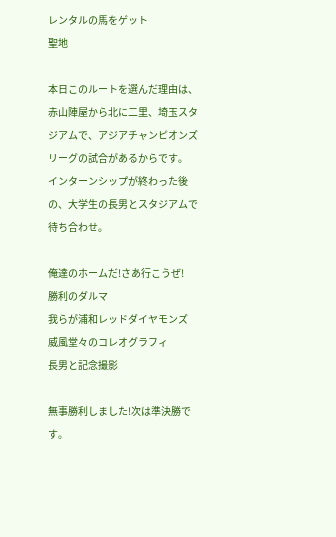レンタルの馬をゲット
聖地

本日このルートを選んだ理由は、赤山陣屋から北に二里、埼玉スタジアムで、アジアチャンピオンズリーグの試合があるからです。
インターンシップが終わった後の、大学生の長男とスタジアムで待ち合わせ。

俺達のホームだ!さあ行こうぜ!
勝利のダルマ
我らが浦和レッドダイヤモンズ
威風堂々のコレオグラフィ
長男と記念撮影

無事勝利しました!次は準決勝です。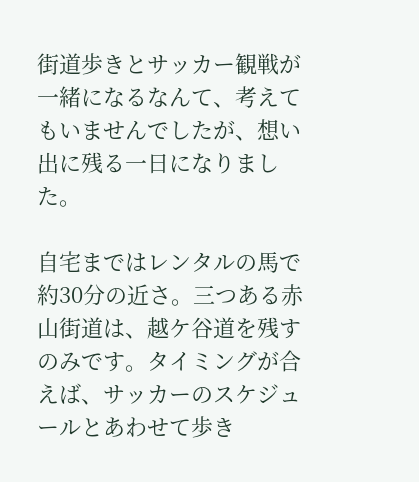街道歩きとサッカー観戦が一緒になるなんて、考えてもいませんでしたが、想い出に残る一日になりました。

自宅まではレンタルの馬で約30分の近さ。三つある赤山街道は、越ケ谷道を残すのみです。タイミングが合えば、サッカーのスケジュールとあわせて歩き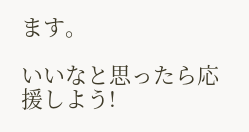ます。

いいなと思ったら応援しよう!